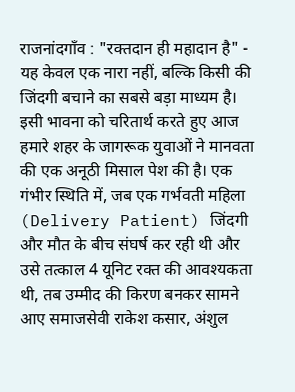राजनांदगाँव : "रक्तदान ही महादान है" - यह केवल एक नारा नहीं, बल्कि किसी की जिंदगी बचाने का सबसे बड़ा माध्यम है। इसी भावना को चरितार्थ करते हुए आज हमारे शहर के जागरूक युवाओं ने मानवता की एक अनूठी मिसाल पेश की है। एक गंभीर स्थिति में, जब एक गर्भवती महिला (Delivery Patient) जिंदगी और मौत के बीच संघर्ष कर रही थी और उसे तत्काल 4 यूनिट रक्त की आवश्यकता थी, तब उम्मीद की किरण बनकर सामने आए समाजसेवी राकेश कसार, अंशुल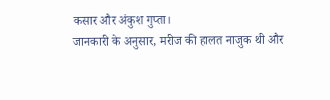कसार और अंकुश गुप्ता।
जानकारी के अनुसार, मरीज की हालत नाजुक थी और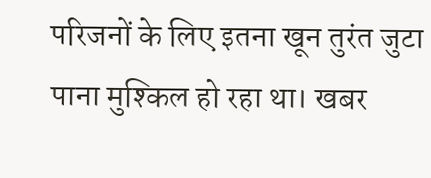परिजनों के लिए इतना खून तुरंत जुटा पाना मुश्किल हो रहा था। खबर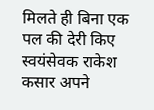मिलते ही बिना एक पल की देरी किए स्वयंसेवक राकेश कसार अपने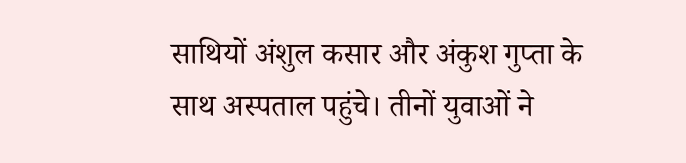साथियों अंशुल कसार और अंकुश गुप्ता के साथ अस्पताल पहुंचे। तीनों युवाओं ने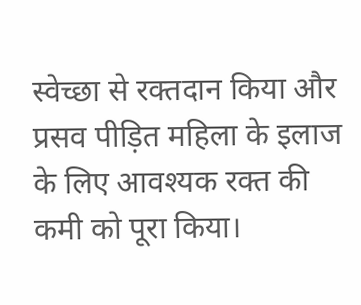स्वेच्छा से रक्तदान किया और प्रसव पीड़ित महिला के इलाज के लिए आवश्यक रक्त की कमी को पूरा किया।